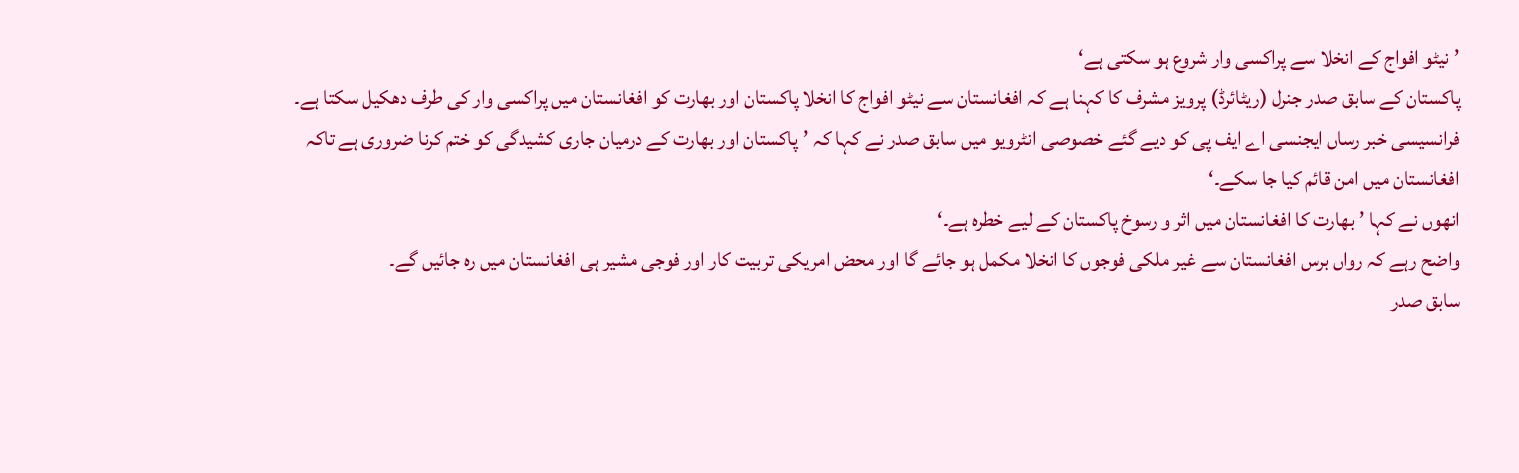’نیٹو افواج کے انخلا سے پراکسی وار شروع ہو سکتی ہے‘
پاکستان کے سابق صدر جنرل (ریٹائرڈ) پرویز مشرف کا کہنا ہے کہ افغانستان سے نیٹو افواج کا انخلا پاکستان اور بھارت کو افغانستان میں پراکسی وار کی طرف دھکیل سکتا ہے۔
فرانسیسی خبر رساں ایجنسی اے ایف پی کو دیے گئے خصوصی انٹرویو میں سابق صدر نے کہا کہ ’پاکستان اور بھارت کے درمیان جاری کشیدگی کو ختم کرنا ضروری ہے تاکہ افغانستان میں امن قائم کیا جا سکے۔‘
انھوں نے کہا ’بھارت کا افغانستان میں اثر و رسوخ پاکستان کے لیے خطرہ ہے۔‘
واضح رہے کہ رواں برس افغانستان سے غیر ملکی فوجوں کا انخلا مکمل ہو جائے گا اور محض امریکی تربیت کار اور فوجی مشیر ہی افغانستان میں رہ جائیں گے۔
سابق صدر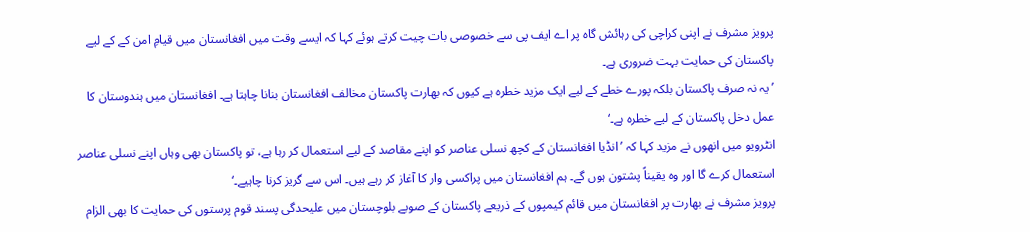پرویز مشرف نے اپنی کراچی کی رہائش گاہ پر اے ایف پی سے خصوصی بات چیت کرتے ہوئے کہا کہ ایسے وقت میں افغانستان میں قیامِ امن کے کے لیے پاکستان کی حمایت بہت ضروری ہے۔
’یہ نہ صرف پاکستان بلکہ پورے خطے کے لیے ایک مزید خطرہ ہے کیوں کہ بھارت پاکستان مخالف افغانستان بنانا چاہتا ہے۔ افغانستان میں ہندوستان کا عمل دخل پاکستان کے لیے خطرہ ہے۔‘
انٹرویو میں انھوں نے مزید کہا کہ ’انڈیا افغانستان کے کچھ نسلی عناصر کو اپنے مقاصد کے لیے استعمال کر رہا ہے، تو پاکستان بھی وہاں اپنے نسلی عناصر استعمال کرے گا اور وہ یقیناً پشتون ہوں گے۔ ہم افغانستان میں پراکسی وار کا آغاز کر رہے ہیں۔ اس سے گریز کرنا چاہیے۔‘
پرویز مشرف نے بھارت پر افغانستان میں قائم کیمپوں کے ذریعے پاکستان کے صوبے بلوچستان میں علیحدگی پسند قوم پرستوں کی حمایت کا بھی الزام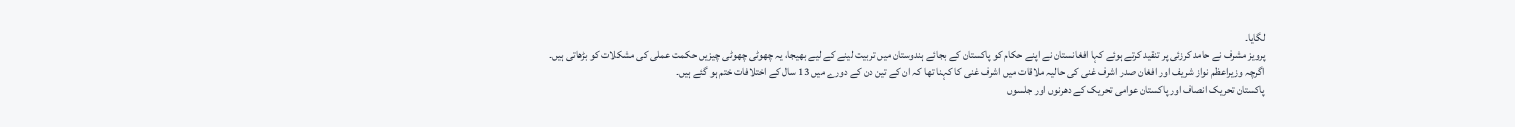لگایا۔
پرویز مشرف نے حامد کرزئی پر تنقید کرتے ہوئے کہا افغانستان نے اپنے حکام کو پاکستان کے بجائے ہندوستان میں تربیت لینے کے لیے بھیجا، یہ چھوٹی چھوٹی چیزیں حکمت عملی کی مشکلات کو بڑھاتی ہیں۔
اگرچہ وزیراعظم نواز شریف اور افغان صدر اشرف غنی کی حالیہ ملاقات میں اشرف غنی کا کہنا تھا کہ ان کے تین دن کے دورے میں 13 سال کے اختلافات ختم ہو گئے ہیں۔
پاکستان تحریک انصاف اور پاکستان عوامی تحریک کے دھرنوں اور جلسوں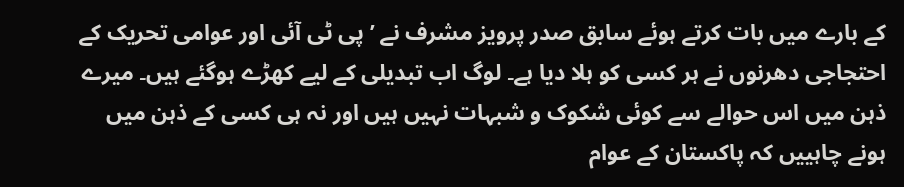کے بارے میں بات کرتے ہوئے سابق صدر پرویز مشرف نے ’پی ٹی آئی اور عوامی تحریک کے احتجاجی دھرنوں نے ہر کسی کو ہلا دیا ہے۔ لوگ اب تبدیلی کے لیے کھڑے ہوگئے ہیں۔ میرے ذہن میں اس حوالے سے کوئی شکوک و شبہات نہیں ہیں اور نہ ہی کسی کے ذہن میں ہونے چاہییں کہ پاکستان کے عوام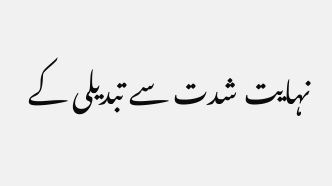نہایت شدت سے تبدیلی کے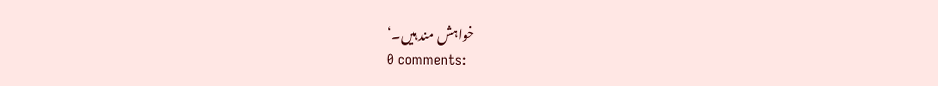خواہش مند ہیں۔‘
0 comments: